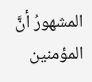المشهورُ أنَّ المؤمنين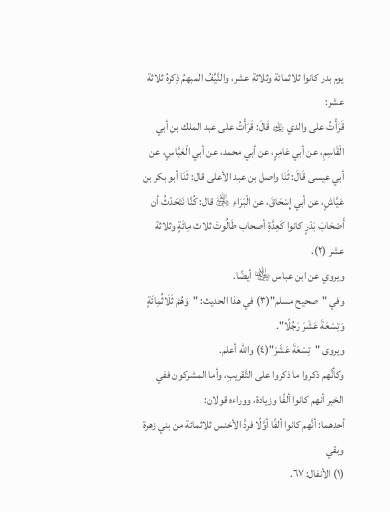يوم بدر كانوا ثلاثمائة وثلاثة عشر، والنَّيِّفُ المبهمُ ذِكرهُ ثلاثة عشر:
قَرَأْتُ على والدي ﵀ قَالَ: قَرَأْتُ على عبد الملك بن أبي الْقَاسِمِ، عن أبي عَامِرٍ، عن أبي محمد، عن أبي الْعَبَّاسٍ، عن أبي عيسى قَالَ: ثَنَا واصل بن عبد الأعلى قال: ثَنَا أبو بكر بن عَيَّاشٍ، عن أبي إِسْحَاقَ، عن الْبَرَاءِ ﵁ قال: كُنَّا نَتَحَدّثُ أن أَصْحَابَ بَدْرٍ كانوا كَعِدَّةِ أصحاب طَالُوتَ ثلاث مِائَةٍ وثلاثة عشر (٢).
ويروي عن ابن عباس ﵄ أيضًا.
وفي "صحيح مسلم"(٣) في هذا الحديث: "وَهُمْ ثَلَاثُمِائَةٍ وَتِسْعَةَ عَشَرَ رَجُلًا".
ويروى "تِسْعَةَ عَشَرْ"(٤) والله أعلم.
وكأنَّهم ذكروا ما ذكروا على التَّقريبِ، وأما المشركون ففي الخبر أنهم كانوا ألفًا وزيادة، ووراءه قولان:
أحدهما: أنَّهم كانوا ألفًا أوَّلًا فردَّ الأخنس ثلاثمائة من بني زهرة وبقي
(١) الأنفال: ٦٧.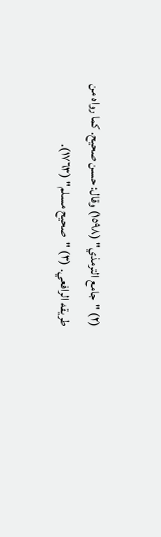(٢) "جامع الترمذي" (١٥٩٨) وقال: حسن صحيح. كما رواه من طريقه الرافعي. (٣) "صحيح مسلم" (١٧٦٣).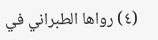(٤) رواها الطبراني في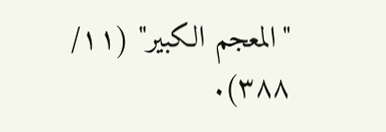"المعجم الكبير" (١١/ ٣٨٨).